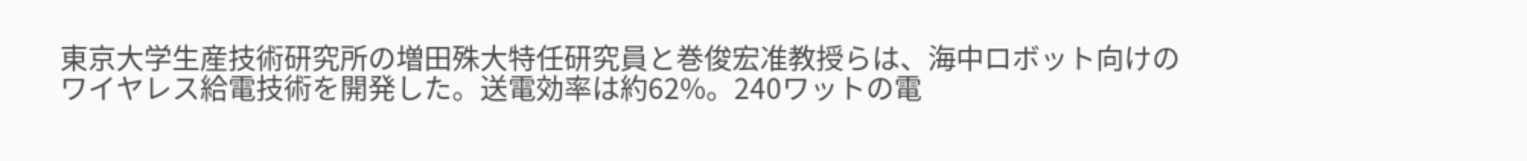東京大学生産技術研究所の増田殊大特任研究員と巻俊宏准教授らは、海中ロボット向けのワイヤレス給電技術を開発した。送電効率は約62%。240ワットの電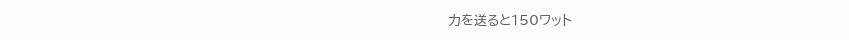力を送ると150ワット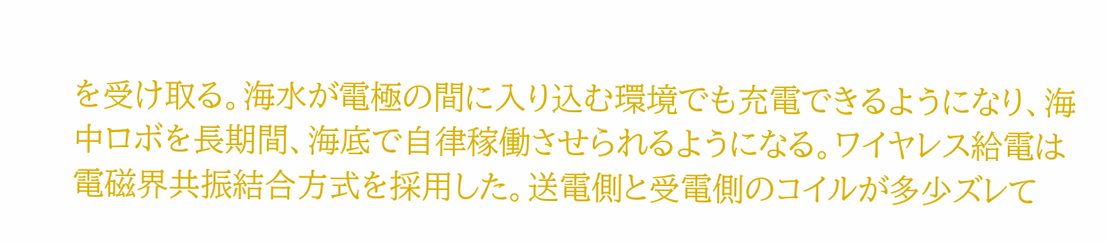を受け取る。海水が電極の間に入り込む環境でも充電できるようになり、海中ロボを長期間、海底で自律稼働させられるようになる。ワイヤレス給電は電磁界共振結合方式を採用した。送電側と受電側のコイルが多少ズレて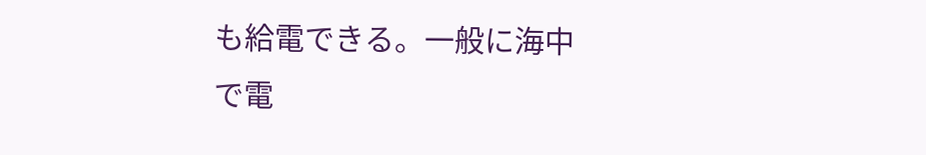も給電できる。一般に海中で電